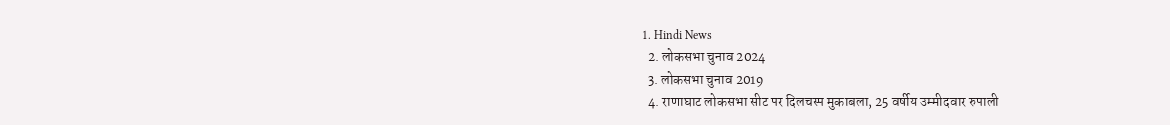1. Hindi News
  2. लोकसभा चुनाव 2024
  3. लोकसभा चुनाव 2019
  4. राणाघाट लोकसभा सीट पर दिलचस्प मुकाबला, 25 वर्षीय उम्मीदवार रुपाली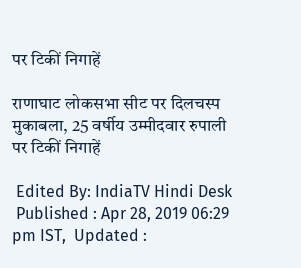पर टिकीं निगाहें

राणाघाट लोकसभा सीट पर दिलचस्प मुकाबला, 25 वर्षीय उम्मीदवार रुपाली पर टिकीं निगाहें

 Edited By: IndiaTV Hindi Desk
 Published : Apr 28, 2019 06:29 pm IST,  Updated :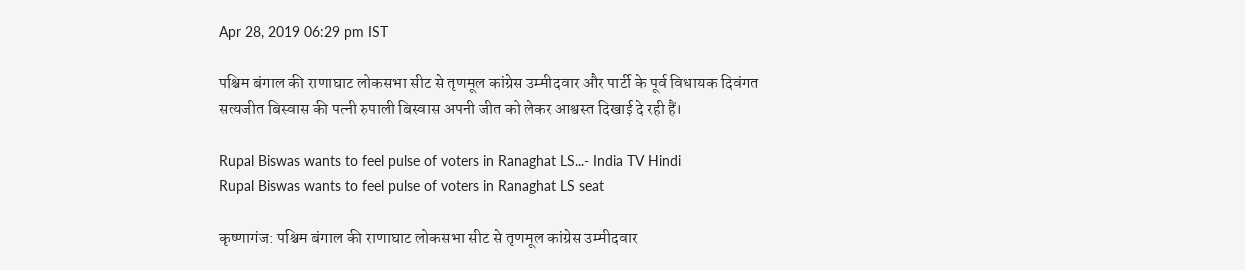Apr 28, 2019 06:29 pm IST

पश्चिम बंगाल की राणाघाट लोकसभा सीट से तृणमूल कांग्रेस उम्मीदवार और पार्टी के पूर्व विधायक दिवंगत सत्यजीत बिस्वास की पत्नी रुपाली बिस्वास अपनी जीत को लेकर आश्वस्त दिखाई दे रही हैं।

Rupal Biswas wants to feel pulse of voters in Ranaghat LS...- India TV Hindi
Rupal Biswas wants to feel pulse of voters in Ranaghat LS seat

कृष्णागंज: पश्चिम बंगाल की राणाघाट लोकसभा सीट से तृणमूल कांग्रेस उम्मीदवार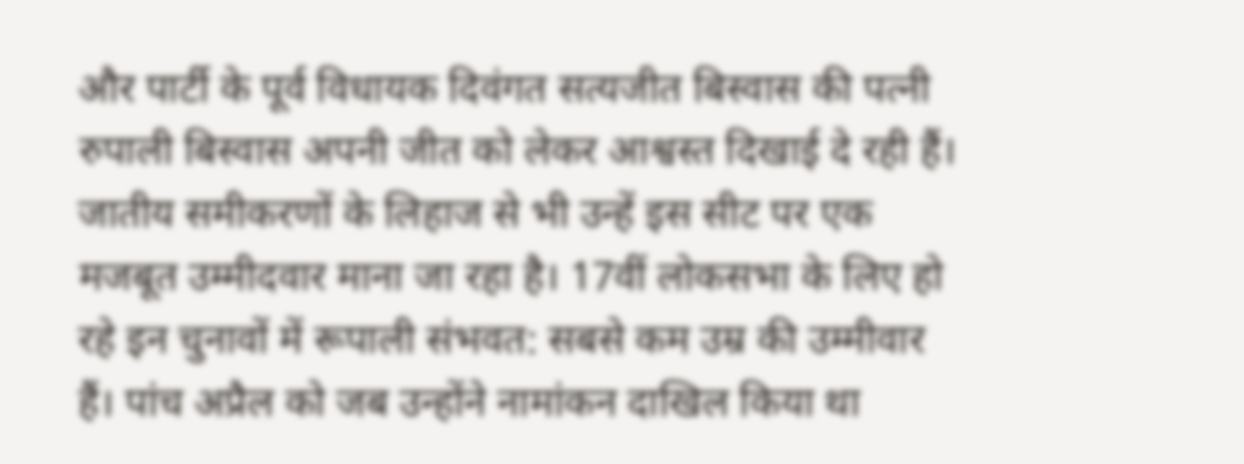और पार्टी के पूर्व विधायक दिवंगत सत्यजीत बिस्वास की पत्नी रुपाली बिस्वास अपनी जीत को लेकर आश्वस्त दिखाई दे रही हैं। जातीय समीकरणों के लिहाज से भी उन्हें इस सीट पर एक मजबूत उम्मीदवार माना जा रहा है। 17वीं लोकसभा के लिए हो रहे इन चुनावों में रूपाली संभवत: सबसे कम उम्र की उम्मीवार हैं। पांच अप्रैल को जब उन्होंने नामांकन दाखिल किया था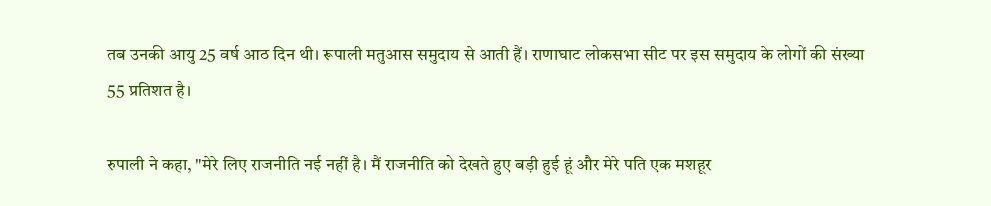तब उनकी आयु 25 वर्ष आठ दिन थी। रूपाली मतुआस समुदाय से आती हैं। राणाघाट लोकसभा सीट पर इस समुदाय के लोगों की संख्या 55 प्रतिशत है।

रुपाली ने कहा, "मेरे लिए राजनीति नई नहीं है। मैं राजनीति को देखते हुए बड़ी हुई हूं और मेरे पति एक मशहूर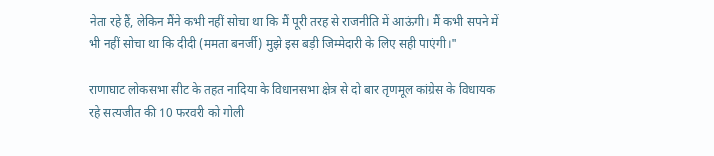नेता रहे हैं, लेकिन मैंने कभी नहीं सोचा था कि मैं पूरी तरह से राजनीति में आऊंगी। मैं कभी सपने में भी नहीं सोचा था कि दीदी (ममता बनर्जी) मुझे इस बड़ी जिम्मेदारी के लिए सही पाएंगी।"

राणाघाट लोकसभा सीट के तहत नादिया के विधानसभा क्षेत्र से दो बार तृणमूल कांग्रेस के विधायक रहे सत्यजीत की 10 फरवरी को गोली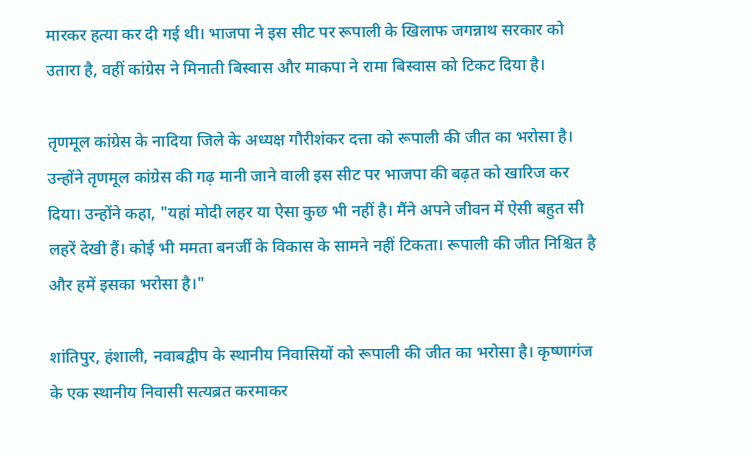मारकर हत्या कर दी गई थी। भाजपा ने इस सीट पर रूपाली के खिलाफ जगन्नाथ सरकार को उतारा है, वहीं कांग्रेस ने मिनाती बिस्वास और माकपा ने रामा बिस्वास को टिकट दिया है।

तृणमूल कांग्रेस के नादिया जिले के अध्यक्ष गौरीशंकर दत्ता को रूपाली की जीत का भरोसा है। उन्होंने तृणमूल कांग्रेस की गढ़ मानी जाने वाली इस सीट पर भाजपा की बढ़त को खारिज कर दिया। उन्होंने कहा, "यहां मोदी लहर या ऐसा कुछ भी नहीं है। मैंने अपने जीवन में ऐसी बहुत सी लहरें देखी हैं। कोई भी ममता बनर्जी के विकास के सामने नहीं टिकता। रूपाली की जीत निश्चित है और हमें इसका भरोसा है।"

शांतिपुर, हंशाली, नवाबद्वीप के स्थानीय निवासियों को रूपाली की जीत का भरोसा है। कृष्णागंज के एक स्थानीय निवासी सत्यब्रत करमाकर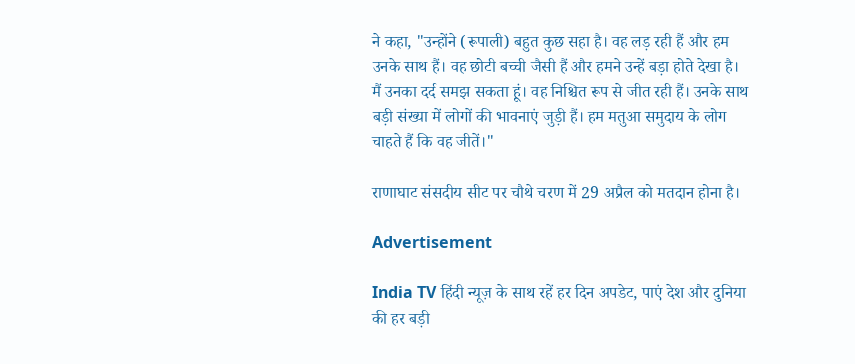ने कहा, "उन्होंने (रूपाली) बहुत कुछ सहा है। वह लड़ रही हैं और हम उनके साथ हैं। वह छोटी बच्ची जैसी हैं और हमने उन्हें बड़ा होते देखा है। मैं उनका दर्द समझ सकता हूं। वह निश्चित रूप से जीत रही हैं। उनके साथ बड़ी संख्या में लोगों की भावनाएं जुड़ी हैं। हम मतुआ समुदाय के लोग चाहते हैं कि वह जीतें।"

राणाघाट संसदीय सीट पर चौथे चरण में 29 अप्रैल को मतदान होना है।

Advertisement

India TV हिंदी न्यूज़ के साथ रहें हर दिन अपडेट, पाएं देश और दुनिया की हर बड़ी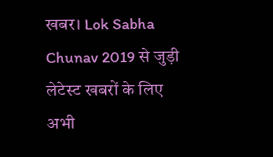खबर। Lok Sabha Chunav 2019 से जुड़ी लेटेस्ट खबरों के लिए अभी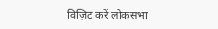विज़िट करें लोकसभा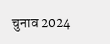चुनाव 2024